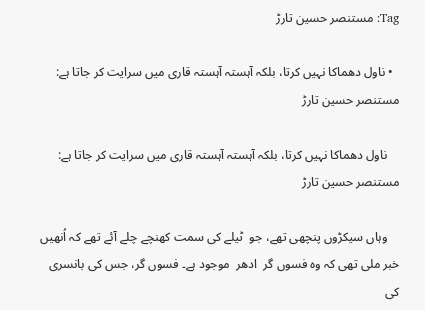Tag: مستنصر حسین تارڑ

  • ناول دھماکا نہیں کرتا، بلکہ آہستہ آہستہ قاری میں سرایت کر جاتا ہے: مستنصر حسین تارڑ

    ناول دھماکا نہیں کرتا، بلکہ آہستہ آہستہ قاری میں سرایت کر جاتا ہے: مستنصر حسین تارڑ

    وہاں سیکڑوں پنچھی تھے، جو  ٹیلے کی سمت کھنچے چلے آئے تھے کہ اُنھیں خبر ملی تھی کہ وہ فسوں گر  ادھر  موجود ہے۔ فسوں گر، جس کی بانسری کی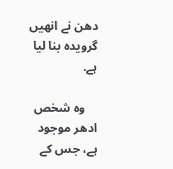دھن نے انھیں گرویدہ بنا لیا ہے.

    وہ شخص ادھر موجود ہے، جس کے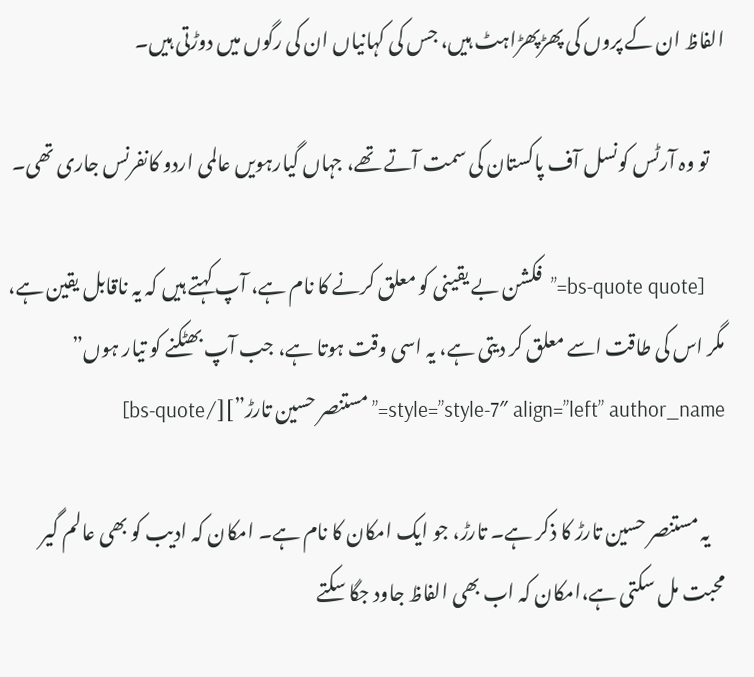الفاظ ان کے پروں کی پھڑپھڑاہٹ ہیں، جس کی کہانیاں ان کی رگوں میں دوڑتی ہیں۔

    تو وہ آرٹس کونسل آف پاکستان کی سمت آتے تھے، جہاں گیارہویں عالمی اردو کانفرنس جاری تھی۔

    [bs-quote quote=”فکشن بے یقینی کو معلق کرنے کا نام ہے، آپ کہتے ہیں کہ یہ ناقابل یقین ہے، مگر اس کی طاقت اسے معلق کر دیتی ہے، یہ اسی وقت ہوتا ہے، جب آپ بھٹکنے کو تیار ہوں” style=”style-7″ align=”left” author_name=”مستنصر حسین تارڑ”][/bs-quote]

    یہ مستنصر حسین تارڑ کا ذکر ہے۔ تارڑ، جو ایک امکان کا نام ہے۔ امکان کہ ادیب کو بھی عالم گیر محبت مل سکتی ہے،امکان کہ اب بھی الفاظ جاود جگا سکتے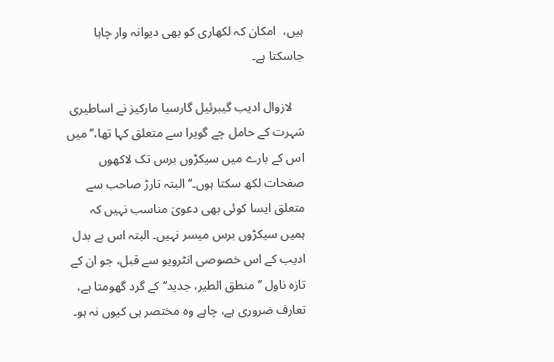ہیں،  امکان کہ لکھاری کو بھی دیوانہ وار چاہا جاسکتا ہے۔

    لازوال ادیب گیبرئیل گارسیا مارکیز نے اساطیری شہرت کے حامل چے گویرا سے متعلق کہا تھا،’’میں اس کے بارے میں سیکڑوں برس تک لاکھوں صفحات لکھ سکتا ہوں۔‘‘ البتہ تارڑ صاحب سے متعلق ایسا کوئی بھی دعویٰ مناسب نہیں کہ ہمیں سیکڑوں برس میسر نہیں۔ البتہ اس بے بدل ادیب کے اس خصوصی انٹرویو سے قبل، جو ان کے تازہ ناول ’’منطق الطیر، جدید‘‘ کے گرد گھومتا ہے، تعارف ضروری ہے، چاہے وہ مختصر ہی کیوں نہ ہو۔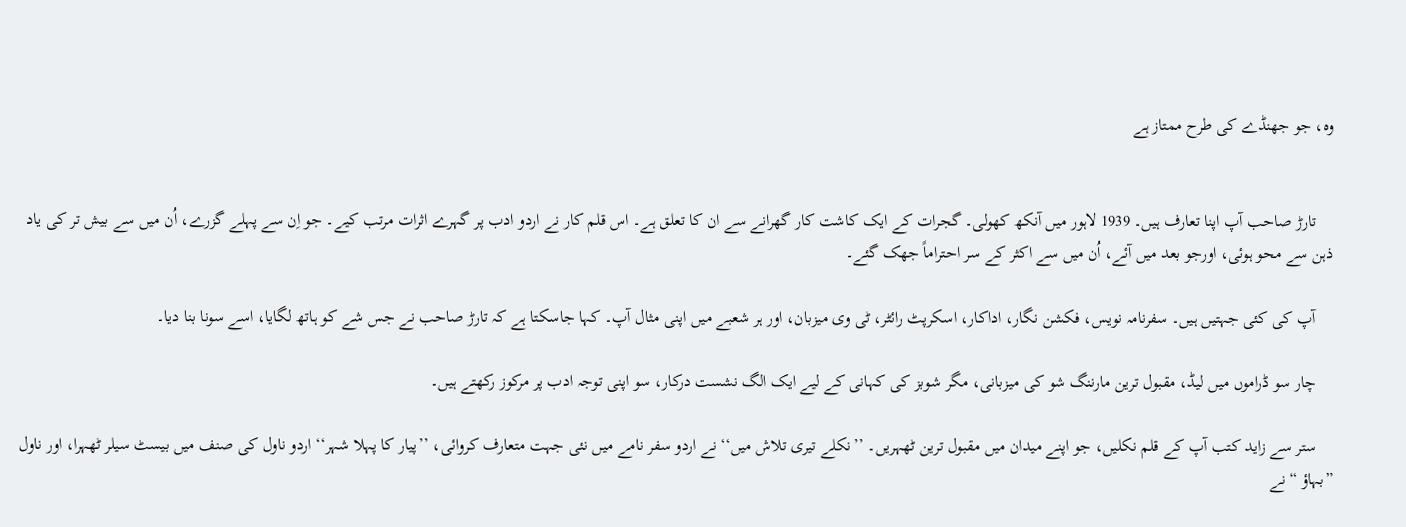وہ، جو جھنڈے کی طرح ممتاز ہے


    تارڑ صاحب آپ اپنا تعارف ہیں۔ 1939 لاہور میں آنکھ کھولی۔ گجرات کے ایک کاشت کار گھرانے سے ان کا تعلق ہے۔ اس قلم کار نے اردو ادب پر گہرے اثرات مرتب کیے۔ جو اِن سے پہلے گزرے، اُن میں سے بیش تر کی یاد ذہن سے محو ہوئی، اورجو بعد میں آئے، اُن میں سے اکثر کے سر احتراماً جھک گئے۔

    آپ کی کئی جہتیں ہیں۔ سفرنامہ نویس، فکشن نگار، اداکار، اسکرپٹ رائٹر، ٹی وی میزبان، اور ہر شعبے میں اپنی مثال آپ۔ کہا جاسکتا ہے کہ تارڑ صاحب نے جس شے کو ہاتھ لگایا، اسے سونا بنا دیا۔

    چار سو ڈراموں میں لیڈ، مقبول ترین مارننگ شو کی میزبانی، مگر شوبز کی کہانی کے لیے ایک الگ نشست درکار، سو اپنی توجہ ادب پر مرکوز رکھتے ہیں۔

    ستر سے زاید کتب آپ کے قلم نکلیں، جو اپنے میدان میں مقبول ترین ٹھہریں۔ ’’نکلے تیری تلاش میں‘‘ نے اردو سفر نامے میں نئی جہت متعارف کروائی، ’’پیار کا پہلا شہر‘‘ اردو ناول کی صنف میں بیسٹ سیلر ٹھہرا، اور ناول ”بہاؤ “ نے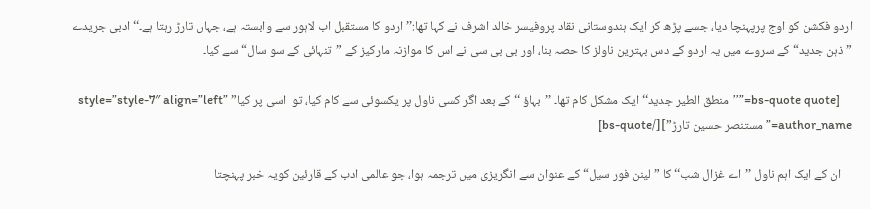اردو فکشن کو اوج پرپہنچا دیا، جسے پڑھ کر ایک ہندوستانی نقاد پروفیسر خالد اشرف نے کہا تھا:’’اردو کا مستقبل اب لاہور سے وابستہ ہے، جہاں تارڑ رہتا ہے۔‘‘ ادبی جریدے ”ذہن جدید“ کے سروے میں یہ اردو کے دس بہترین ناولز کا حصہ بنا، اور بی بی سی نے اس کا موازنہ مارکیز کے ”تنہائی کے سو سال“ سے کیا۔

    [bs-quote quote=”’’منطق الطیر جدید‘‘ ایک مشکل کام تھا۔ ’’بہاؤ ‘‘کے بعد اگر کسی ناول پر یکسوئی سے کام کیا، تو  اسی پر کیا” style=”style-7″ align=”left” author_name=”مستنصر حسین تارڑ”][/bs-quote]

    ان کے ایک اہم ناول ’’اے غزال شب‘‘ کا ”لینن فور سیل“ کے عنوان سے انگریزی میں ترجمہ ہوا، جو عالمی ادب کے قارئین کویہ خبر پہنچتا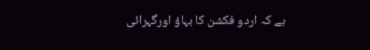ہے کہ اردو فکشن کا بہاؤ اورگہرائی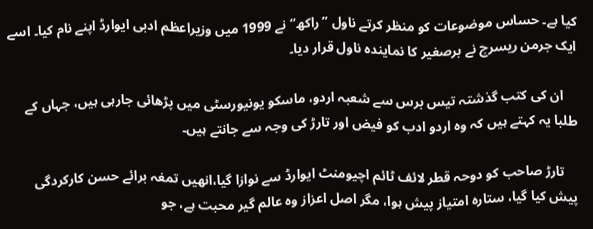کیا ہے۔ حساس موضوعات کو منظر کرتے ناول ”راکھ“ نے 1999 میں وزیراعظم ادبی ایوارڈ اپنے نام کیا۔ اسے ایک جرمن ریسرچ نے برصغیر کا نمایندہ ناول قرار دیا۔

    ان کی کتب گذشتہ تیس برس سے شعبہ اردو، ماسکو یونیورسٹی میں پڑھائی جارہی ہیں، جہاں کے طلبا یہ کہتے ہیں کہ وہ اردو ادب کو فیض اور تارڑ کی وجہ سے جانتے ہیں۔

    تارڑ صاحب کو دوحہ قطر لائف ٹائم اچیومنٹ ایوارڈ سے نوازا گیا،انھیں تمغہ برائے حسن کارکردگی پیش کیا گیا، ستارہ امتیاز پیش ہوا، مگر اصل اعزاز وہ عالم گیر محبت ہے، جو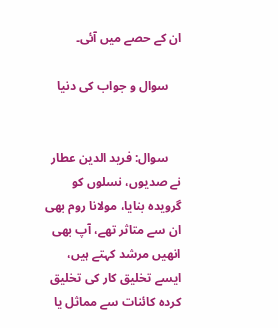ان کے حصے میں آئی۔

    سوال و جواب کی دنیا


    سوال: فرید الدین عطار نے صدیوں، نسلوں کو گرویدہ بنایا، مولانا روم بھی ان سے متاثر تھے، آپ بھی انھیں مرشد کہتے ہیں، ایسے تخلیق کار کی تخلیق کردہ کائنات سے مماثل یا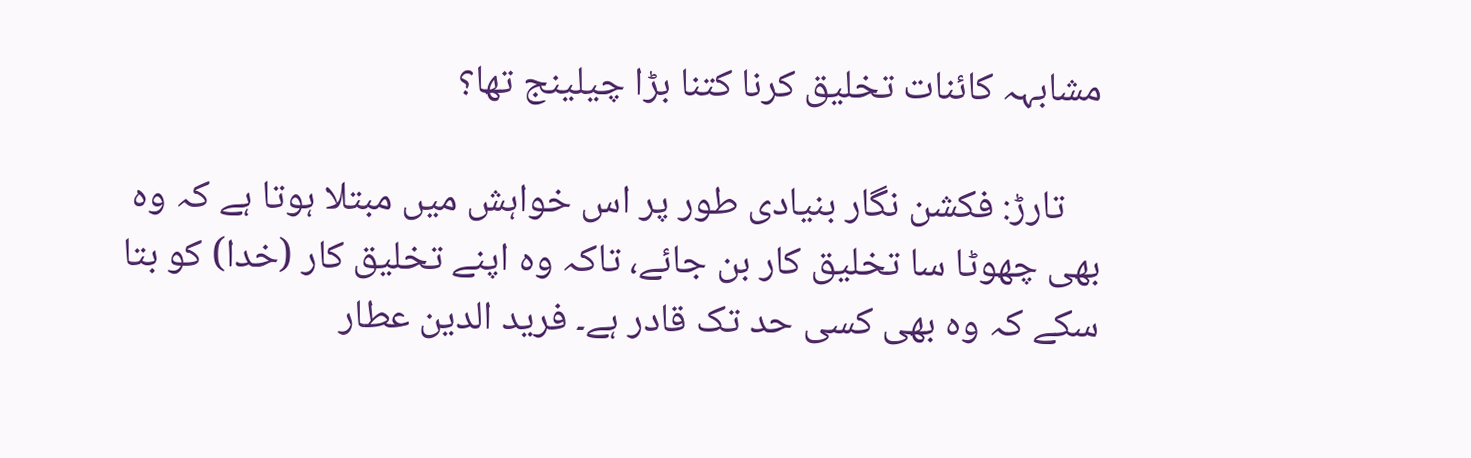مشابہہ کائنات تخلیق کرنا کتنا بڑا چیلینج تھا؟

    تارڑ: فکشن نگار بنیادی طور پر اس خواہش میں مبتلا ہوتا ہے کہ وہ  بھی چھوٹا سا تخلیق کار بن جائے، تاکہ وہ اپنے تخلیق کار (خدا) کو بتا سکے کہ وہ بھی کسی حد تک قادر ہے۔ فرید الدین عطار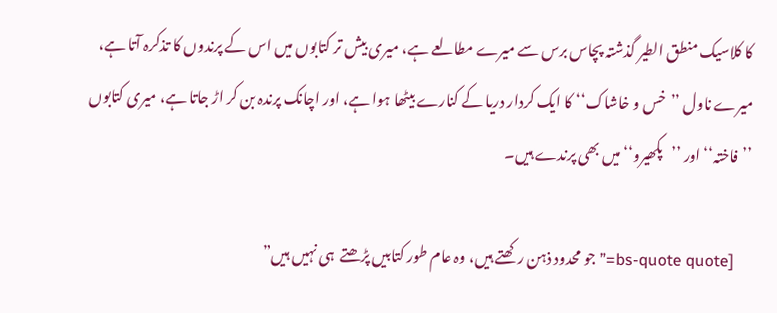کا کلاسیک منطق الطیر گذشتہ پچاس برس سے میرے مطالعے ہے، میری بیش تر کتابوں میں اس کے پرندوں کا تذکرہ آتا ہے، میرے ناول ’’خس و خاشاک‘‘ کا ایک کردار دریا کے کنارے بیٹھا ہوا ہے، اور اچانک پرندہ بن کر اڑ جاتا ہے، میری کتابوں ’’فاختہ‘‘ اور ’’پکھیرو‘‘ میں بھی پرندے ہیں۔

    [bs-quote quote=”جو محدود ذہن رکھتے ہیں، وہ عام طور کتابیں پڑھتے  ہی نہیں ہیں”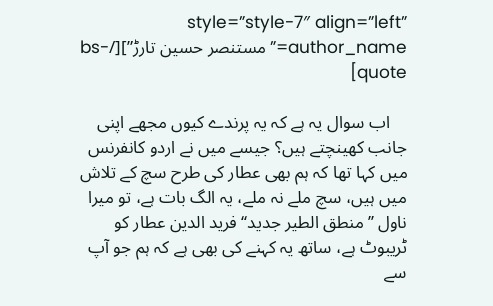style=”style-7″ align=”left” author_name=”مستنصر حسین تارڑ”][/bs-quote]

    اب سوال یہ ہے کہ یہ پرندے کیوں مجھے اپنی جانب کھینچتے ہیں؟ جیسے میں نے اردو کانفرنس میں کہا تھا کہ ہم بھی عطار کی طرح سچ کے تلاش میں ہیں، سچ ملے نہ ملے، یہ الگ بات ہے، تو میرا ناول ’’منطق الطیر جدید‘‘ فرید الدین عطار کو ٹریبوٹ ہے، ساتھ یہ کہنے کی بھی ہے کہ ہم جو آپ سے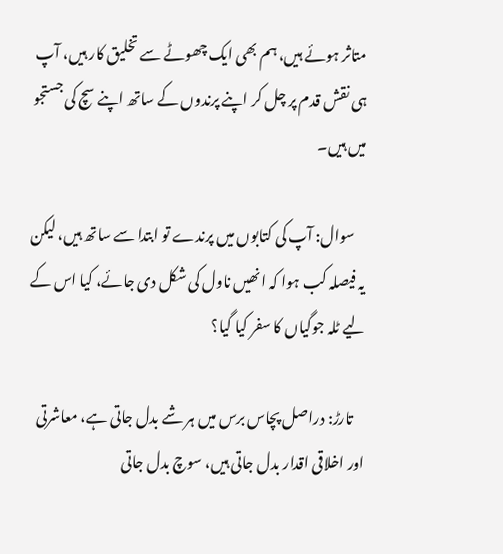متاثر ہوئے ہیں، ہم بھی ایک چھوٹے سے تخلیق کار ہیں، آپ ہی نقش قدم پر چل کر اپنے پرندوں کے ساتھ اپنے سچ کی جستجو میں ہیں۔

    سوال: آپ کی کتابوں میں پرندے تو ابتدا سے ساتھ ہیں، لیکن یہ فیصلہ کب ہوا کہ انھیں ناول کی شکل دی جائے، کیا اس کے لیے ٹلہ جوگیاں کا سفر کیا گیا؟

    تارڑ: دراصل پچاس برس میں ہر شے بدل جاتی ہے، معاشرتی اور اخلاقی اقدار بدل جاتی ہیں، سوچ بدل جاتی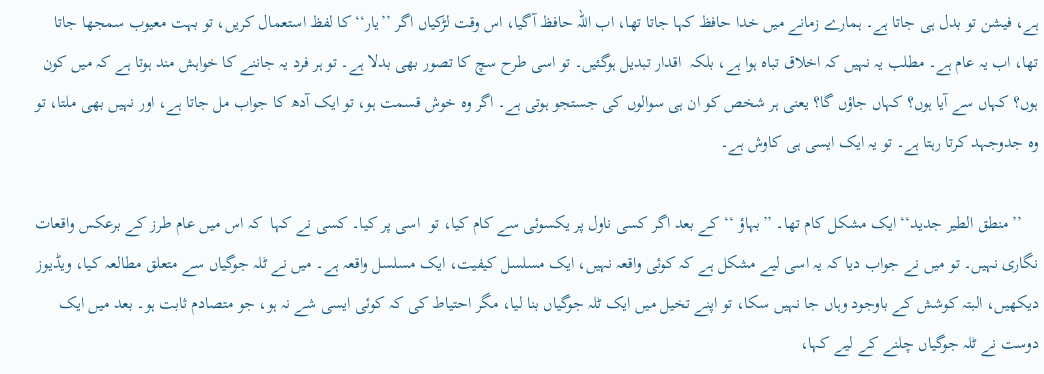ہے، فیشن تو بدل ہی جاتا ہے۔ ہمارے زمانے میں خدا حافظ کہا جاتا تھا، اب اللہ حافظ آگیا، اس وقت لڑکیاں اگر ’’یار‘‘ کا لفظ استعمال کریں، تو بہت معیوب سمجھا جاتا تھا، اب یہ عام ہے۔ مطلب یہ نہیں کہ اخلاق تباہ ہوا ہے، بلکہ  اقدار تبدیل ہوگئیں۔ تو اسی طرح سچ کا تصور بھی بدلا ہے۔ تو ہر فرد یہ جاننے کا خواہش مند ہوتا ہے کہ میں کون ہوں؟ کہاں سے آیا ہوں؟ کہاں جاؤں گا؟ یعنی ہر شخص کو ان ہی سوالوں کی جستجو ہوتی ہے۔ اگر وہ خوش قسمت ہو، تو ایک آدھ کا جواب مل جاتا ہے، اور نہیں بھی ملتا، تو وہ جدوجہد کرتا رہتا ہے۔ تو یہ ایک ایسی ہی کاوش ہے۔

    ’’منطق الطیر جدید‘‘ ایک مشکل کام تھا۔ ’’بہاؤ ‘‘کے بعد اگر کسی ناول پر یکسوئی سے کام کیا، تو  اسی پر کیا۔ کسی نے کہا  کہ اس میں عام طرز کے برعکس واقعات نگاری نہیں۔ تو میں نے جواب دیا کہ یہ اسی لیے مشکل ہے کہ کوئی واقعہ نہیں، ایک مسلسل کیفیت، ایک مسلسل واقعہ ہے۔ میں نے ٹلہ جوگیاں سے متعلق مطالعہ کیا، ویڈیوز دیکھیں، البتہ کوشش کے باوجود وہاں جا نہیں سکا، تو اپنے تخیل میں ایک ٹلہ جوگیاں بنا لیا، مگر احتیاط کی کہ کوئی ایسی شے نہ ہو، جو متصادم ثابت ہو۔ بعد میں ایک دوست نے ٹلہ جوگیاں چلنے کے لیے کہا،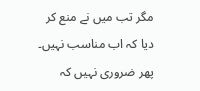مگر تب میں نے منع کر دیا کہ اب مناسب نہیں۔ پھر ضروری نہیں کہ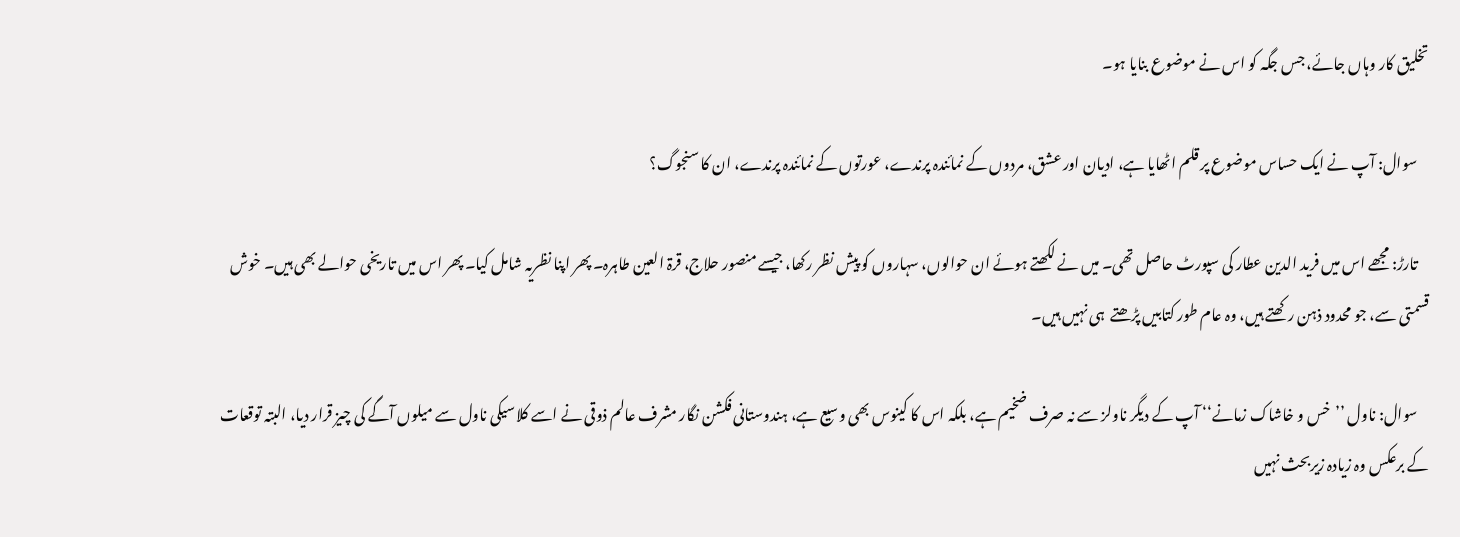تخلیق کار وہاں جائے، جس جگہ کو اس نے موضوع بنایا ہو۔

    سوال: آپ نے ایک حساس موضوع پر قلم اٹھایا ہے، ادیان اور عشق، مردوں کے نمائندہ پرندے، عورتوں کے نمائندہ پرندے، ان کا سنجوگ؟

    تارڑ: مجھے اس میں فرید الدین عطار کی سپورٹ حاصل تھی۔ میں نے لکھتے ہوئے ان حوالوں، سہاروں کو پیش نظر رکھا، جیسے منصور حلاج، قرۃ العین طاہرہ۔ پھر اپنا نظریہ شامل کیا۔ پھر اس میں تاریخی حوالے بھی ہیں۔ خوش قسمتی سے، جو محدود ذہن رکھتے ہیں، وہ عام طور کتابیں پڑھتے  ہی نہیں ہیں۔

    سوال: ناول ’’خس و خاشاک زمانے‘‘ آپ کے دیگر ناولز سے نہ صرف ضخیم ہے، بلکہ اس کا کینوس بھی وسیع ہے، ہندوستانی فکشن نگار مشرف عالم ذوقی نے اسے کلاسیکی ناول سے میلوں آگے کی چیز قرار دیا، البتہ توقعات کے برعکس وہ زیادہ زیربحث نہیں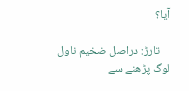آیا؟

    تارڑ: دراصل ضخیم ناول لوگ پڑھنے سے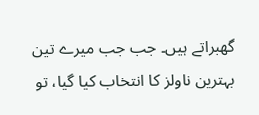گھبراتے ہیں۔ جب جب میرے تین بہترین ناولز کا انتخاب کیا گیا، تو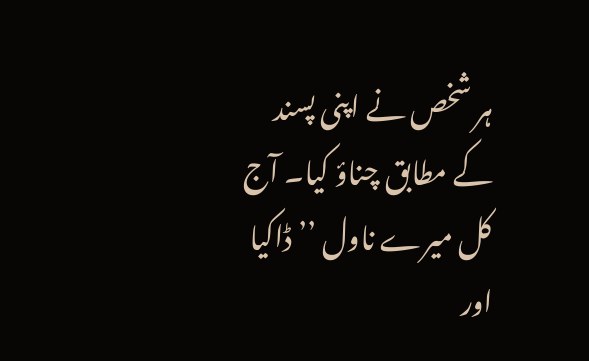ہر شخص نے اپنی پسند کے مطابق چناؤ کیا۔ آج کل میرے ناول ’’ڈاکیا اور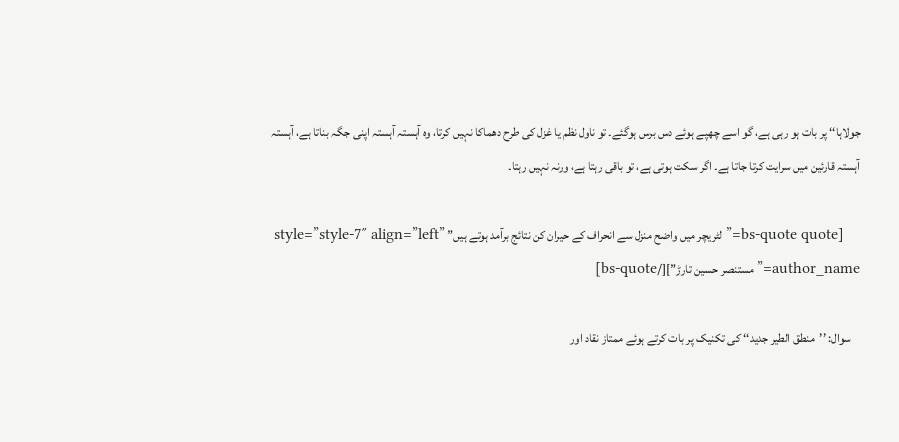جولاہا‘‘ پر بات ہو رہی ہے، گو اسے چھپے ہوئے دس برس ہوگئے۔ تو ناول نظم یا غزل کی طرح دھماکا نہیں کرتا، وہ آہستہ آہستہ اپنی جگہ بناتا ہے، آہستہ آہستہ قارئین میں سرایت کرتا جاتا ہے۔ اگر سکت ہوتی ہے، تو باقی رہتا ہے، ورنہ نہیں رہتا۔

    [bs-quote quote=”لٹریچر میں واضح منزل سے انحراف کے حیران کن نتائج برآمد ہوتے ہیں” style=”style-7″ align=”left” author_name=”مستنصر حسین تارڑ”][/bs-quote]

    سوال: ’’منطق الطیر جدید‘‘ کی تکنیک پر بات کرتے ہوئے ممتاز نقاد اور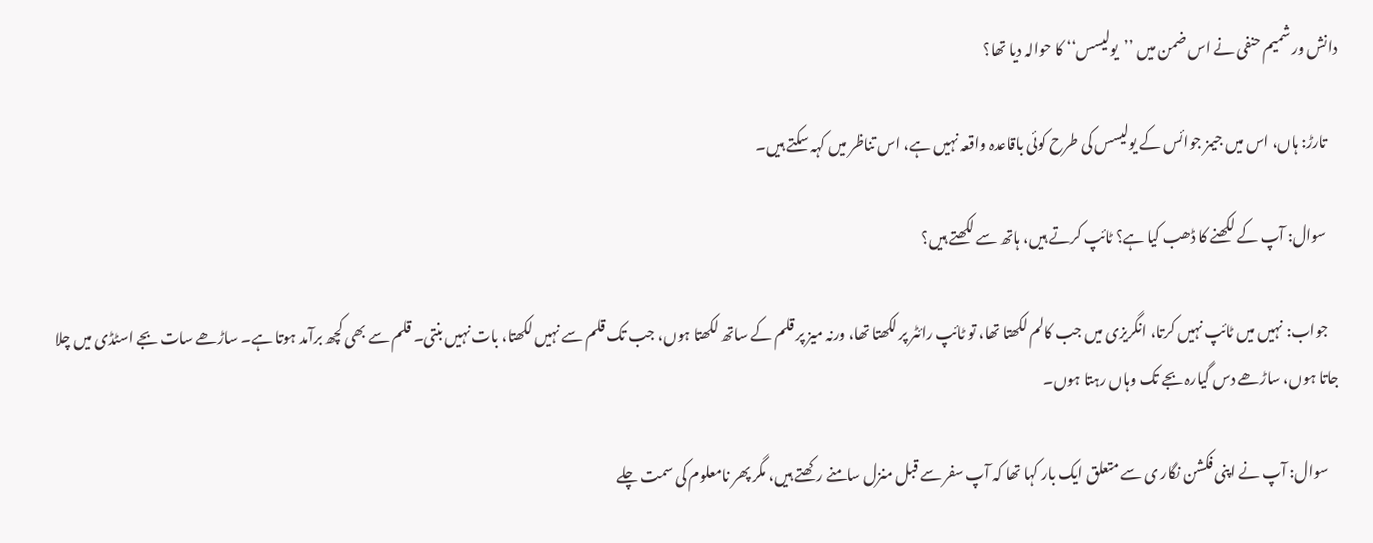دانش ور شمیم حنفی نے اس ضمن میں ’’یولیسس‘‘ کا حوالہ دیا تھا؟

    تارڑ: ہاں، اس میں جیمز جوائس کے یولیسس کی طرح کوئی باقاعدہ واقعہ نہیں ہے، اس تناظر میں کہہ سکتے ہیں۔

    سوال: آپ کے لکھنے کا ڈھب کیا ہے؟ ٹائپ کرتے ہیں، ہاتھ سے لکھتے ہیں؟

    جواب: نہیں میں ٹائپ نہیں کرتا، انگریزی میں جب کالم لکھتا تھا، تو ٹائپ رائٹر پر لکھتا تھا، ورنہ میز پر قلم کے ساتھ لکھتا ہوں، جب تک قلم سے نہیں لکھتا، بات نہیں بنتی۔ قلم سے بھی کچھ برآمد ہوتا ہے۔ ساڑھے سات بجے اسٹڈی میں چلا جاتا ہوں، ساڑھے دس گیارہ بجے تک وہاں رہتا ہوں۔

    سوال: آپ نے اپنی فکشن نگار ی سے متعلق ایک بار کہا تھا کہ آپ سفر سے قبل منزل سامنے رکھتے ہیں، مگر پھر نامعلوم کی سمت چلے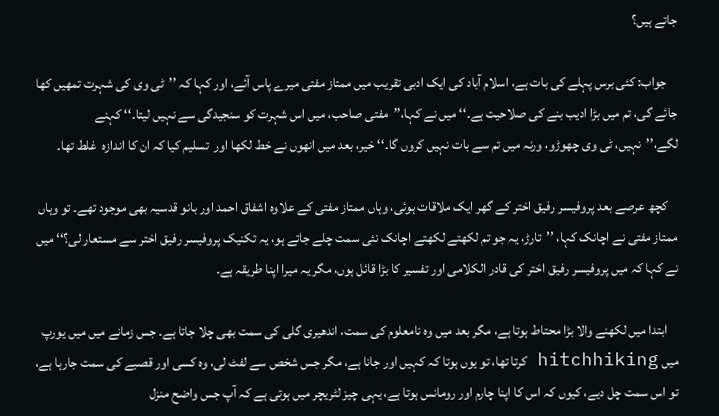جاتے ہیں؟

    جواب: کئی برس پہلے کی بات ہے، اسلام آباد کی ایک ادبی تقریب میں ممتاز مفتی میرے پاس آئے، اور کہا کہ ’’ٹی وی کی شہرت تمھیں کھا جائے گی، تم میں بڑا ادیب بنے کی صلاحیت ہے۔‘‘ میں نے کہا،’’مفتی صاحب، میں اس شہرت کو سنجیدگی سے نہیں لیتا۔‘‘ کہنے لگے،’’نہیں، ٹی وی چھوڑو، ورنہ میں تم سے بات نہیں کروں گا۔‘‘ خیر، بعد میں انھوں نے خط لکھا اور  تسلیم کیا کہ ان کا اندازہ  غلط تھا۔

    کچھ عرصے بعد پروفیسر رفیق اختر کے گھر ایک ملاقات ہوئی، وہاں ممتاز مفتی کے علاوہ اشفاق احمد اور بانو قدسیہ بھی موجود تھے۔ تو وہاں ممتاز مفتی نے اچانک کہا، ’’تارڑ، یہ جو تم لکھتے لکھتے اچانک نئی سمت چلے جاتے ہو، یہ تکنیک پروفیسر رفیق اختر سے مستعار لی؟‘‘ میں نے کہا کہ میں پروفیسر رفیق اختر کی قادر الکلامی اور تفسیر کا بڑا قائل ہوں، مگر یہ میرا اپنا طریقہ ہے۔

    ابتدا میں لکھنے والا بڑا محتاط ہوتا ہے، مگر بعد میں وہ نامعلوم کی سمت، اندھیری گلی کی سمت بھی چلا جاتا ہے۔ جس زمانے میں میں یورپ میں hitchhiking کرتا تھا، تو یوں ہوتا کہ کہیں اور جانا ہے، مگر جس شخص سے لفٹ لی، وہ کسی اور قصبے کی سمت جارہا ہے، تو اس سمت چل دیے، کیوں کہ اس کا اپنا چارم اور رومانس ہوتا ہے، یہی چیز لٹریچر میں ہوتی ہے کہ آپ جس واضح منزل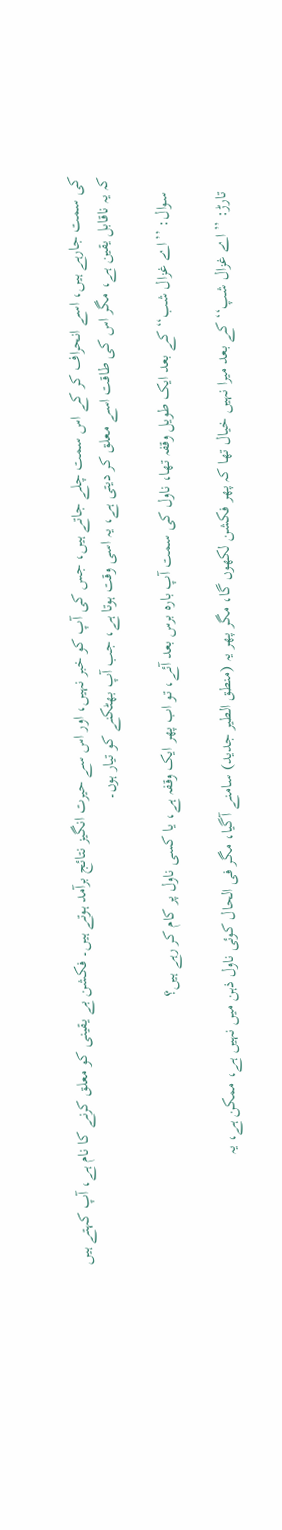کی سمت جارہے ہیں، اسے انحراف کر کے اس سمت چلے جاتے ہیں، جس کی آپ کو خبر نہیں، اور اس سے حیرت انگیز نتائج برآمد ہوتے ہیں۔ فکشن بے یقینی کو معلق کرنے کا نام ہے، آپ کہتے ہیں کہ یہ ناقابل یقین ہے، مگر اس کی طاقت اسے معلق کر دیتی ہے، یہ اسی وقت ہوتا ہے، جب آپ بھٹکنے کو تیار ہوں۔

    سوال: ’’اے غزال شب‘‘ کے بعد ایک طویل وقفہ تھا، ناول کی سمت آپ بارہ برس بعد آئے، تو اب پھر ایک وقفہ ہے، یا کسی ناول پر کام کر رہے ہیں؟

    تارڑ: ’’اے غزال شپ‘‘ کے بعد میرا نہیں خیال تھا کہ پھر فکشن لکھوں گا، مگر پھر یہ (منطق الطیر جدید) سامنے آگیا، مگر فی الحال کوئی ناول ذہن میں نہیں ہے، ممکن ہے، یہ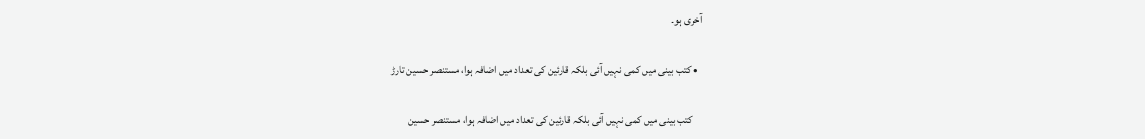آخری ہو۔

  • کتب بینی میں کمی نہیں آئی بلکہ قارئین کی تعداد میں اضافہ ہوا، مستنصر حسین تارڑ

    کتب بینی میں کمی نہیں آئی بلکہ قارئین کی تعداد میں اضافہ ہوا، مستنصر حسین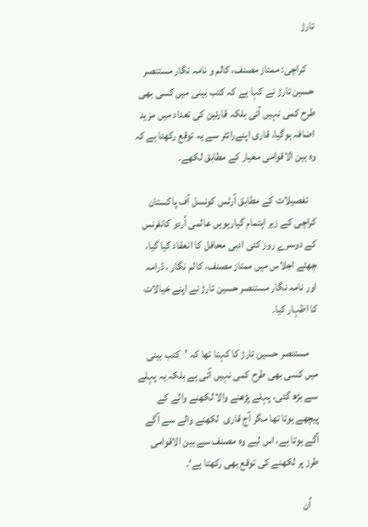تارڑ

    کراچی: ممتاز مصنف، کالم و نامہ نگار مستنصر حسین تارڑ نے کہا ہے کہ کتب بینی میں کسی بھی طرح کمی نہیں آئی بلکہ قارئین کی تعداد میں مزید اضافہ ہوگیا، قاری اپنےرائٹر سے یہ توقع رکھتا ہے کہ وہ بین الاقوامی معیار کے مطابق لکھے۔

    تفصیلات کے مطابق آرٹس کونسل آف پاکستان کراچی کے زیر اہتمام گیارہویں عالمی اُردو کانفرنس کے دوسرے روز کئی ادبی محافل کا انعقاد کیا گیا، چھٹے اجلاس میں ممتاز مصنف، کالم نگار ، ڈرامہ اور نامہ نگار مستنصر حسین تارڑ نے اپنے خیالات کا اظہار کیا۔

    مستنصر حسین تارڑ کا کہنا تھا کہ ’کتب بینی میں کسی بھی طرح کمی نہیں آئی ہے بلکہ یہ پہلے سے بڑھ گئی، پہلے پڑھنے والا لکھنے والے کے پیچھے ہوتا تھا مگر آج قاری  لکھنے والے سے آگے آگے ہوتا ہے، اس لیے وہ مصنف سے بین الاقوامی طرز پر لکھنے کی توقع بھی رکھتا ہے‘۔

    اُن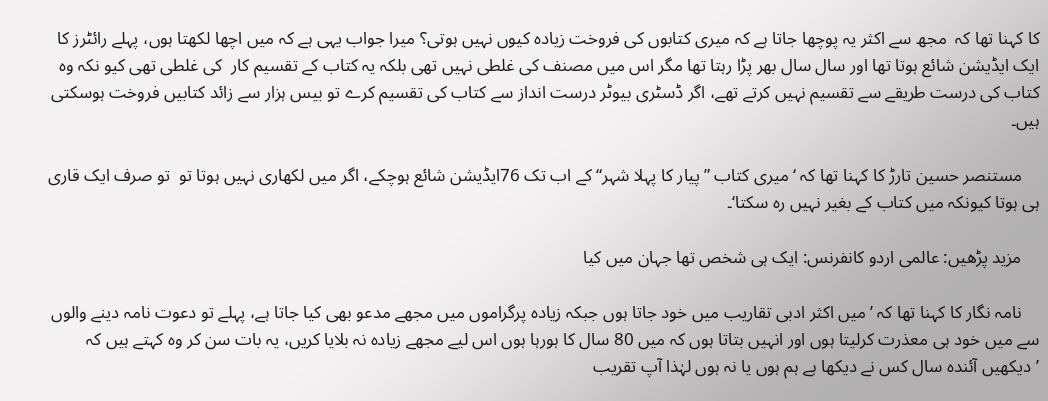کا کہنا تھا کہ  مجھ سے اکثر یہ پوچھا جاتا ہے کہ میری کتابوں کی فروخت زیادہ کیوں نہیں ہوتی؟ میرا جواب یہی ہے کہ میں اچھا لکھتا ہوں، پہلے رائٹرز کا ایک ایڈیشن شائع ہوتا تھا اور سال سال بھر پڑا رہتا تھا مگر اس میں مصنف کی غلطی نہیں تھی بلکہ یہ کتاب کے تقسیم کار  کی غلطی تھی کیو نکہ وہ کتاب کی درست طریقے سے تقسیم نہیں کرتے تھے، اگر ڈسٹری بیوٹر درست انداز سے کتاب کی تقسیم کرے تو بیس ہزار سے زائد کتابیں فروخت ہوسکتی ہیں۔

    مستنصر حسین تارڑ کا کہنا تھا کہ ‘میری کتاب ”پیار کا پہلا شہر“کے اب تک 76ایڈیشن شائع ہوچکے، اگر میں لکھاری نہیں ہوتا تو  تو صرف ایک قاری ہی ہوتا کیونکہ میں کتاب کے بغیر نہیں رہ سکتا‘۔

    مزید پڑھیں: عالمی اردو کانفرنس: ایک ہی شخص تھا جہان میں کیا

    نامہ نگار کا کہنا تھا کہ ’میں اکثر ادبی تقاریب میں خود جاتا ہوں جبکہ زیادہ پرگراموں میں مجھے مدعو بھی کیا جاتا ہے، پہلے تو دعوت نامہ دینے والوں سے میں خود ہی معذرت کرلیتا ہوں اور انہیں بتاتا ہوں کہ میں 80 سال کا ہورہا ہوں اس لیے مجھے زیادہ نہ بلایا کریں، یہ بات سن کر وہ کہتے ہیں کہ ’دیکھیں آئندہ سال کس نے دیکھا ہے ہم ہوں یا نہ ہوں لہٰذا آپ تقریب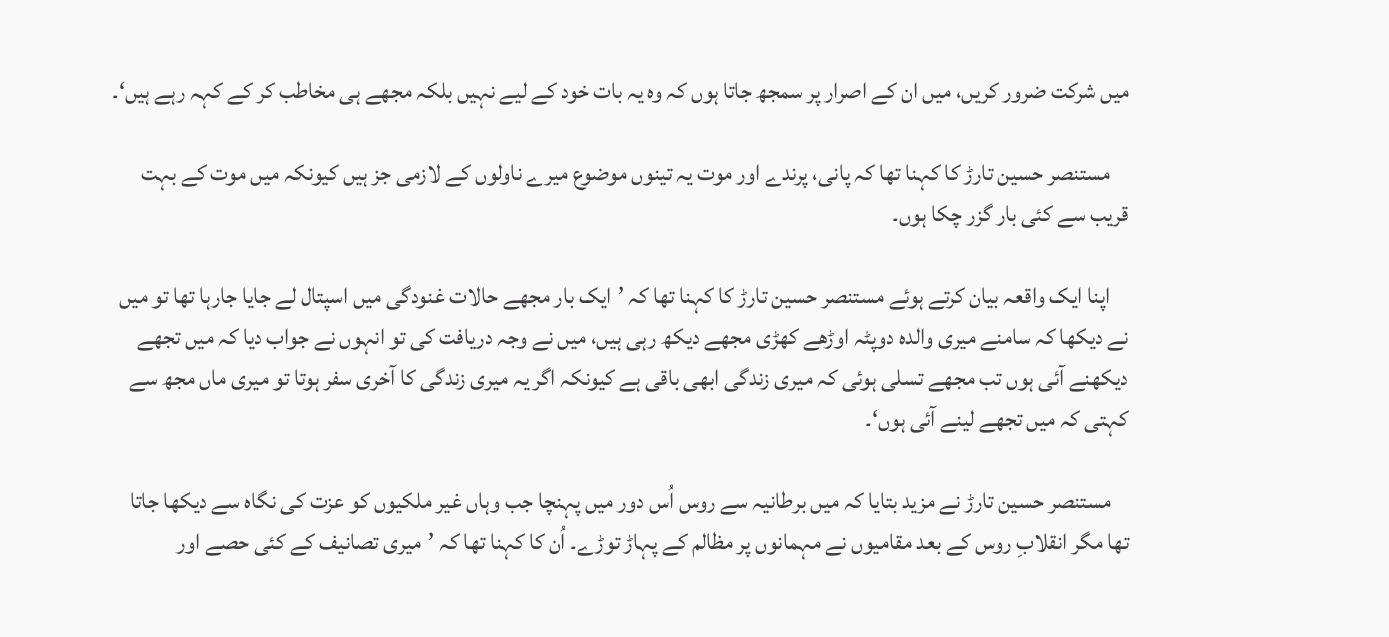میں شرکت ضرور کریں، میں ان کے اصرار پر سمجھ جاتا ہوں کہ وہ یہ بات خود کے لیے نہیں بلکہ مجھے ہی مخاطب کر کے کہہ رہے ہیں‘۔

    مستنصر حسین تارڑ کا کہنا تھا کہ پانی، پرندے اور موت یہ تینوں موضوع میرے ناولوں کے لازمی جز ہیں کیونکہ میں موت کے بہت قریب سے کئی بار گزر چکا ہوں۔

    اپنا ایک واقعہ بیان کرتے ہوئے مستنصر حسین تارڑ کا کہنا تھا کہ ’ایک بار مجھے حالات غنودگی میں اسپتال لے جایا جارہا تھا تو میں نے دیکھا کہ سامنے میری والدہ دوپٹہ اوڑھے کھڑی مجھے دیکھ رہی ہیں، میں نے وجہ دریافت کی تو انہوں نے جواب دیا کہ میں تجھے دیکھنے آئی ہوں تب مجھے تسلی ہوئی کہ میری زندگی ابھی باقی ہے کیونکہ اگر یہ میری زندگی کا آخری سفر ہوتا تو میری ماں مجھ سے کہتی کہ میں تجھے لینے آئی ہوں‘۔

    مستنصر حسین تارڑ نے مزید بتایا کہ میں برطانیہ سے روس اُس دور میں پہنچا جب وہاں غیر ملکیوں کو عزت کی نگاہ سے دیکھا جاتا تھا مگر انقلابِ روس کے بعد مقامیوں نے مہمانوں پر مظالم کے پہاڑ توڑے۔ اُن کا کہنا تھا کہ ’میری تصانیف کے کئی حصے اور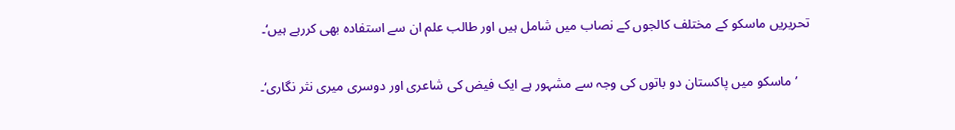تحریریں ماسکو کے مختلف کالجوں کے نصاب میں شامل ہیں اور طالب علم ان سے استفادہ بھی کررہے ہیں‘۔

    ’ماسکو میں پاکستان دو باتوں کی وجہ سے مشہور ہے ایک فیض کی شاعری اور دوسری میری نثر نگاری‘۔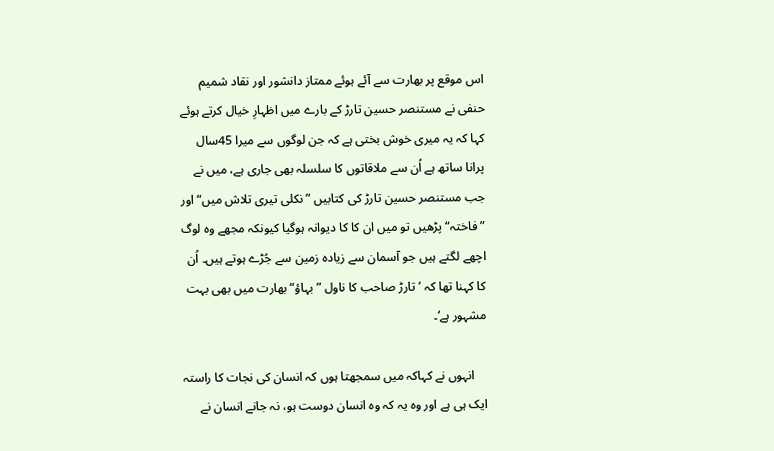اس موقع پر بھارت سے آئے ہوئے ممتاز دانشور اور نقاد شمیم حنفی نے مستنصر حسین تارڑ کے بارے میں اظہارِ خیال کرتے ہوئے کہا کہ یہ میری خوش بختی ہے کہ جن لوگوں سے میرا 45سال پرانا ساتھ ہے اُن سے ملاقاتوں کا سلسلہ بھی جاری ہے، میں نے جب مستنصر حسین تارڑ کی کتابیں ”نکلی تیری تلاش میں“ اور ”فاختہ“ پڑھیں تو میں ان کا کا دیوانہ ہوگیا کیونکہ مجھے وہ لوگ اچھے لگتے ہیں جو آسمان سے زیادہ زمین سے جُڑے ہوتے ہیں۔ اُن کا کہنا تھا کہ ’تارڑ صاحب کا ناول ”بہاؤ“ بھارت میں بھی بہت مشہور ہے‘۔

    انہوں نے کہاکہ میں سمجھتا ہوں کہ انسان کی نجات کا راستہ ایک ہی ہے اور وہ یہ کہ وہ انسان دوست ہو، نہ جانے انسان نے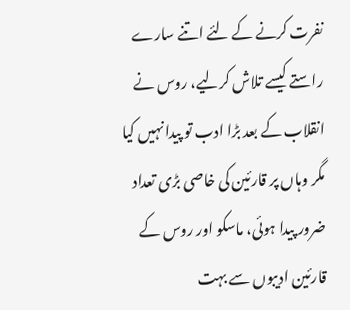نفرت کرنے کے لئے اتنے سارے راستے کیسے تلاش کرلیے، روس نے انقلاب کے بعد بڑا ادب تو پیدا نہیں کیا مگر وہاں پر قارئین کی خاصی بڑی تعداد ضرور پیدا ہوئی، ماسکو اور روس کے قارئین ادیبوں سے بہت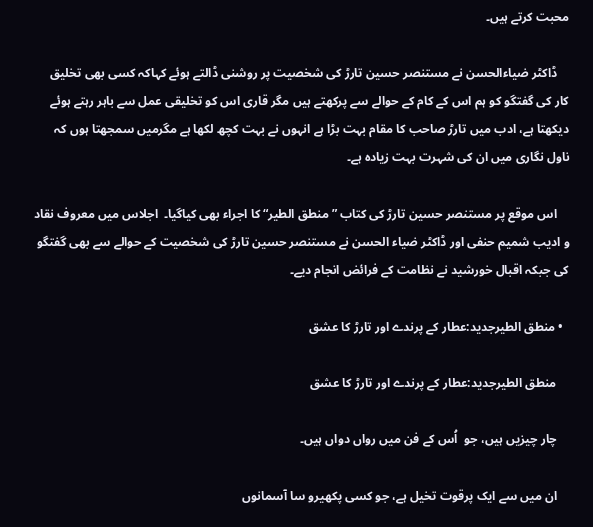محبت کرتے ہیں۔

    ڈاکٹر ضیاءالحسن نے مستنصر حسین تارڑ کی شخصیت پر روشنی ڈالتے ہوئے کہاکہ کسی بھی تخلیق کار کی گفتگو کو ہم اس کے کام کے حوالے سے پرکھتے ہیں مگر قاری اس کو تخلیقی عمل سے باہر رہتے ہوئے دیکھتا ہے، ادب میں تارڑ صاحب کا مقام بہت بڑا ہے انہوں نے بہت کچھ لکھا ہے مگرمیں سمجھتا ہوں کہ ناول نگاری میں ان کی شہرت بہت زیادہ ہے۔

    اس موقع پر مستنصر حسین تارڑ کی کتاب ”منطق الطیر“ کا اجراء بھی کیاگیا۔  اجلاس میں معروف نقاد و ادیب شمیم حنفی اور ڈاکٹر ضیاء الحسن نے مستنصر حسین تارڑ کی شخصیت کے حوالے سے بھی گفتگو کی جبکہ اقبال خورشید نے نظامت کے فرائض انجام دیے۔

  • منطق الطیرجدید:عطار کے پرندے اور تارڑ کا عشق

    منطق الطیرجدید:عطار کے پرندے اور تارڑ کا عشق

    چار چیزیں ہیں، جو  اُس کے فن میں رواں دواں ہیں۔

    ان میں سے ایک پرقوت تخیل ہے، جو کسی پکھیرو سا آسمانوں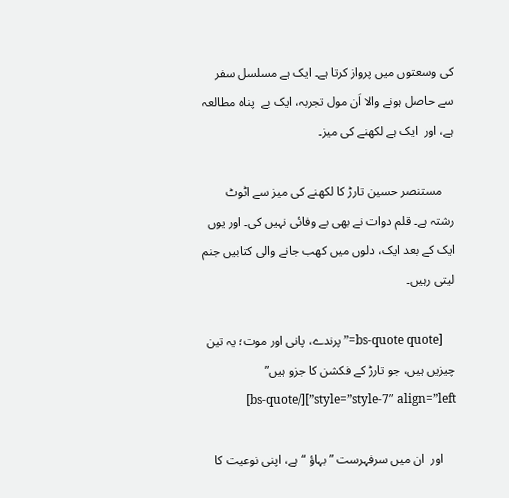کی وسعتوں میں پرواز کرتا ہے۔ ایک ہے مسلسل سفر سے حاصل ہونے والا اَن مول تجربہ، ایک بے  پناہ مطالعہ ہے، اور  ایک ہے لکھنے کی میز۔

    مستنصر حسین تارڑ کا لکھنے کی میز سے اٹوٹ رشتہ ہے۔ قلم دوات نے بھی بے وفائی نہیں کی۔ اور یوں ایک کے بعد ایک، دلوں میں کھب جانے والی کتابیں جنم لیتی رہیں۔

    [bs-quote quote=”پرندے، پانی اور موت؛ یہ تین چیزیں ہیں، جو تارڑ کے فکشن کا جزو ہیں” style=”style-7″ align=”left”][/bs-quote]

    اور  ان میں سرفہرست ”بہاؤ “ہے، اپنی نوعیت کا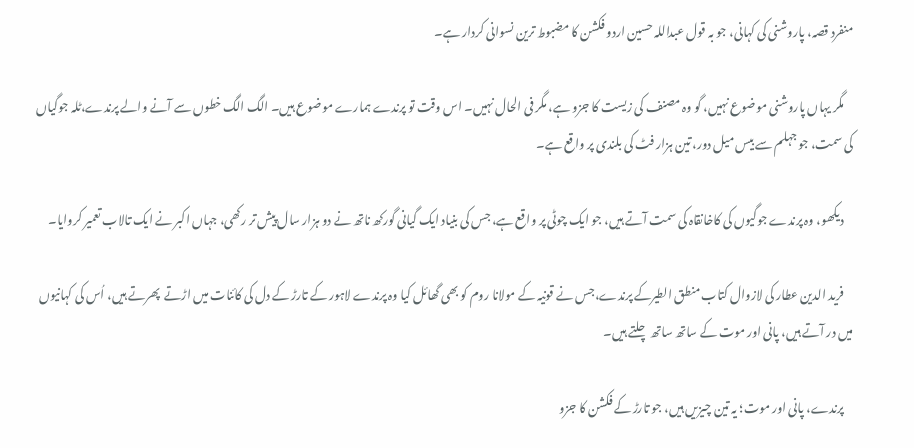منفرد قصہ، پاروشنی کی کہانی، جو بہ قول عبداللہ حسین اردو فکشن کا مضبوط ترین نسوانی کردار ہے۔

    مگر یہاں پاروشنی موضوع نہیں، گو وہ مصنف کی زیست کا جزو ہے، مگر فی الحال نہیں۔ اس وقت تو پرندے ہمارے موضوع ہیں۔ الگ الگ خطوں سے آنے والے پرندے،ٹلہ جوگیاں کی سمت، جو جہلم سے بیس میل دور، تین ہزار فٹ کی بلندی پر واقع ہے۔

    دیکھو، وہ پرندے جوگیوں کی کاخانقاہ کی سمت آتے ہیں، جو ایک چوٹی پر واقع ہے، جس کی بنیاد ایک گیانی گورکھ ناتھ نے دو ہزار سال پیش تر رکھی، جہاں اکبر نے ایک تالاب تعمیر کروایا۔

    فرید الدین عطار کی لازوال کتاب منطق الطیرکے پرندے،جس نے قونیہ کے مولانا روم کو بھی گھائل کیا وہ پرندے لاہور کے تارڑ کے دل کی کائنات میں اڑتے  پھرتے ہیں، اُس کی کہانیوں میں در آتے ہیں، پانی اور موت کے ساتھ ساتھ چلتے ہیں۔

    پرندے، پانی اور موت؛ یہ تین چیزیں ہیں، جو تارڑ کے فکشن کا جزو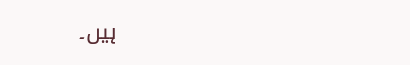ہیں۔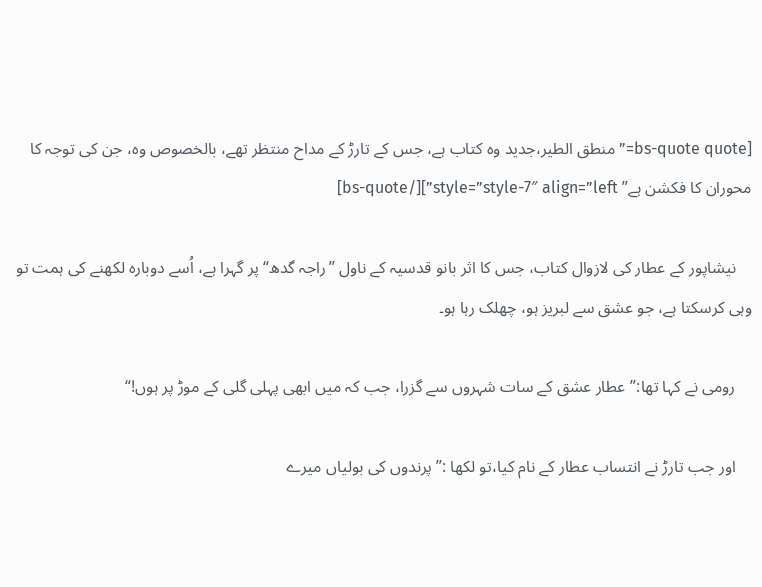[bs-quote quote=”منطق الطیر،جدید وہ کتاب ہے، جس کے تارڑ کے مداح منتظر تھے، بالخصوص وہ، جن کی توجہ کا محوران کا فکشن ہے” style=”style-7″ align=”left”][/bs-quote]

    نیشاپور کے عطار کی لازوال کتاب، جس کا اثر بانو قدسیہ کے ناول ”راجہ گدھ“ پر گہرا ہے، اُسے دوبارہ لکھنے کی ہمت تو وہی کرسکتا ہے، جو عشق سے لبریز ہو، چھلک رہا ہو۔

    رومی نے کہا تھا:”عطار عشق کے سات شہروں سے گزرا، جب کہ میں ابھی پہلی گلی کے موڑ پر ہوں!“

    اور جب تارڑ نے انتساب عطار کے نام کیا،تو لکھا :”پرندوں کی بولیاں میرے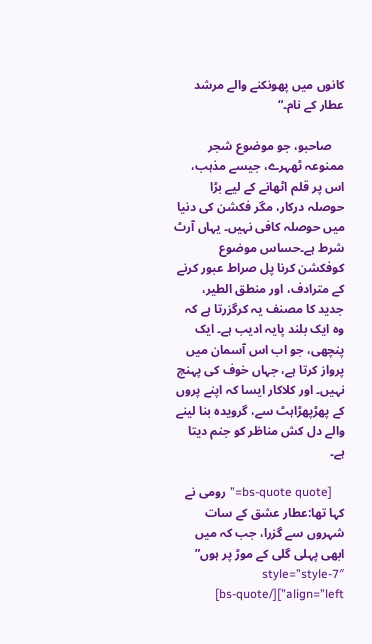کانوں میں پھونکنے والے مرشد عطار کے نام۔“

    صاحبو، جو موضوع شجر ممنوعہ ٹھہرے، جیسے مذہب، اس پر قلم اٹھانے کے لیے بڑا حوصلہ درکار، مگر فکشن کی دنیا میں حوصلہ کافی نہیں۔ یہاں آرٹ شرط ہے۔حساس موضوع کوفکشن کرنا پل صراط عبور کرنے کے مترادف، اور منطق الطیر، جدید کا مصنف یہ کرگزرتا ہے کہ وہ ایک بلند پایہ ادیب ہے۔ ایک پنچھی، جو اب اس آسمان میں پرواز کرتا ہے، جہاں خوف کی پہنچ نہیں۔ اور کلاکار ایسا کہ اپنے پروں کے پھڑپھڑاہٹ سے، گرویدہ بنا لینے والے دل کش مناظر کو جنم دیتا ہے۔

    [bs-quote quote=”رومی نے کہا تھا:عطار عشق کے سات شہروں سے گزرا، جب کہ میں ابھی پہلی گلی کے موڑ پر ہوں” style=”style-7″ align=”left”][/bs-quote]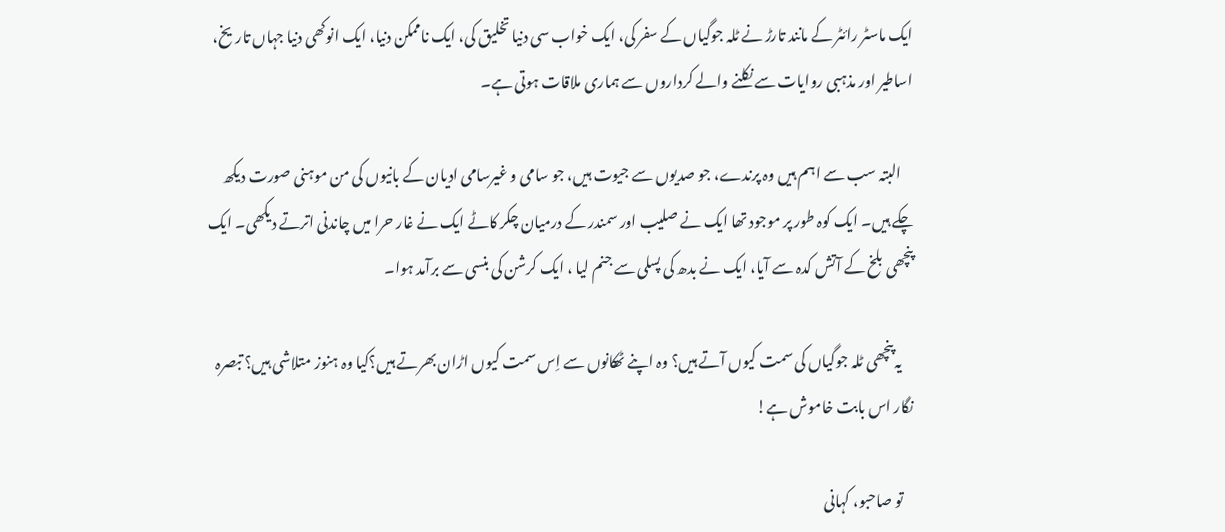ایک ماسٹر رائٹر کے مانند تارڑ نے ٹلہ جوگیاں کے سفر کی، ایک خواب سی دنیا تخلیق کی، ایک ناممکن دنیا، ایک انوکھی دنیا جہاں تاریخ، اساطیر اور مذہبی روایات سے نکلنے والے کرداروں سے ہماری ملاقات ہوتی ہے۔

    البتہ سب سے اہم ہیں وہ پرندے، جو صدیوں سے جیوت ہیں، جو سامی و غیرسامی ادیان کے بانیوں کی من موہنی صورت دیکھ چکے ہیں۔ ایک کوہ طور پر موجود تھا ایک نے صلیب اور سمندر کے درمیان چکر کاٹے ایک نے غار حرا میں چاندنی اترتے دیکھی۔ ایک پنچھی بلخ کے آتش کدہ سے آیا، ایک نے بدھ کی پسلی سے جنم لیا ، ایک کرشن کی بنسی سے برآمد ہوا۔

    یہ پنچھی ٹلہ جوگیاں کی سمت کیوں آتے ہیں؟ وہ اپنے ٹھکانوں سے اِس سمت کیوں اڑان بھرتے ہیں؟کیا وہ ہنوز متلاشی ہیں؟ تبصرہ نگار اس بابت خاموش ہے!

    تو صاحبو، کہانی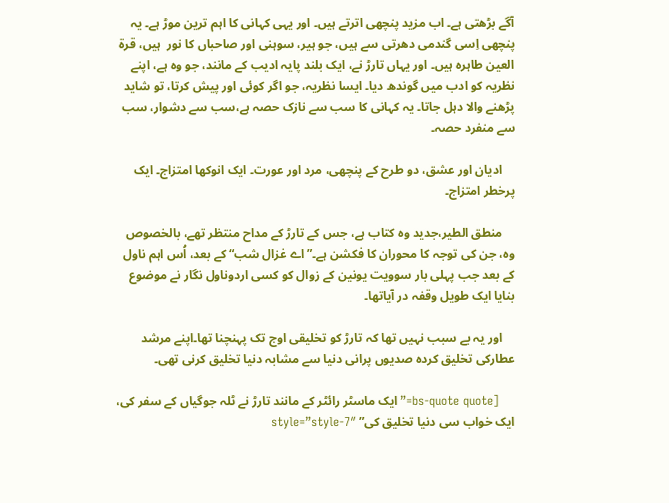آگے بڑھتی ہے۔ اب مزید پنچھی اترتے ہیں۔ اور یہی کہانی کا اہم ترین موڑ ہے۔ یہ پنچھی اِسی گندمی دھرتی سے ہیں، جو ہیر، سوہنی اور صاحباں کا نور  ہیں، قرة العین طاہرہ ہیں۔ اور یہاں تارڑ نے، ایک بلند پایہ ادیب کے مانند، جو وہ ہے، اپنے نظریہ کو ادب میں گوندھ دیا۔ ایسا نظریہ، جو اگر کوئی اور پیش کرتا، تو شاید پڑھنے والا دہل جاتا۔ یہ کہانی کا سب سے نازک حصہ ہے،سب سے دشوار، سب سے منفرد حصہ۔

    ادیان اور عشق، دو طرح کے پنچھی، مرد اور عورت۔ ایک انوکھا امتزاج۔ ایک پرخطر امتزاج۔

    منطق الطیر،جدید وہ کتاب ہے، جس کے تارڑ کے مداح منتظر تھے، بالخصوص وہ، جن کی توجہ کا محوران کا فکشن ہے۔”اے غزال شب“ کے بعد، اُس اہم ناول کے بعد جب پہلی بار سوویت یونین کے زوال کو کسی اردوناول نگار نے موضوع بنایا ایک طویل وقفہ در آیاتھا۔

    اور یہ بے سبب نہیں تھا کہ تارڑ کو تخلیقی اوج تک پہنچنا تھا۔اپنے مرشد عطارکی تخلیق کردہ صدیوں پرانی دنیا سے مشابہ دنیا تخلیق کرنی تھی۔

    [bs-quote quote=”ایک ماسٹر رائٹر کے مانند تارڑ نے ٹلہ جوگیاں کے سفر کی، ایک خواب سی دنیا تخلیق کی” style=”style-7″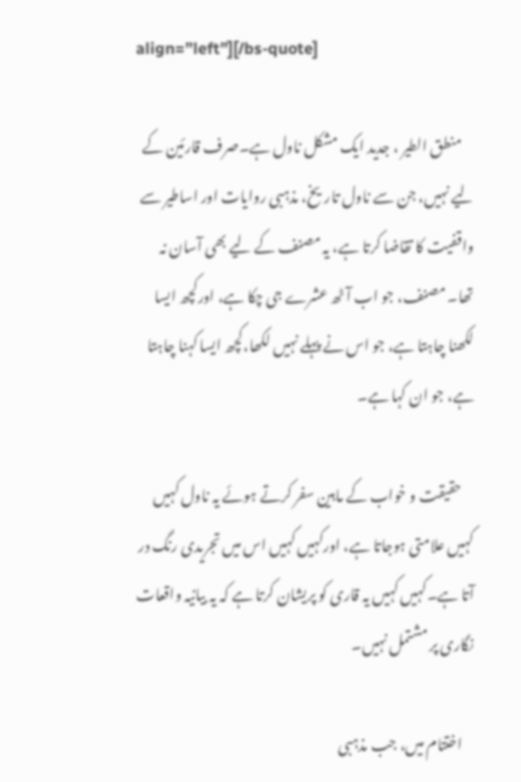align=”left”][/bs-quote]

    منطق الطیر ، جدید ایک مشکل ناول ہے۔صرف قارئین کے لیے نہیں، جن سے ناول تاریخ، مذہبی روایات اور اساطیر سے واقفیت کا تقاضا کرتا ہے، یہ مصنف کے لیے بھی آسان نہ تھا۔ مصنف، جو اب آٹھ عشرے جی چکا ہے، اورکچھ ایسا لکھنا چاہتا ہے، جو اس نے پہلے نہیں لکھا،کچھ ایسا کہنا چاہتا ہے، جو ان کہا ہے۔

    حقیقت و خواب کے مابین سفر کرتے ہوئے یہ ناول کہیں کہیں علامتی ہوجاتا ہے، اورکہیں کہیں اس میں تجریدی رنگ در آتا ہے۔کہیں کہیں یہ قاری کو پریشان کرتا ہے کہ یہ بیانیہ واقعات نگاری پر مشتمل نہیں۔

    اختتام میں، جب مذہبی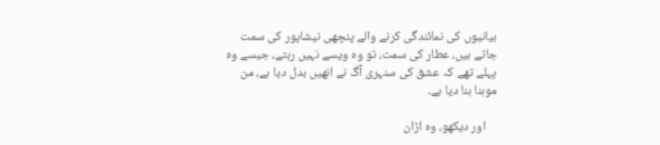بیانیوں کی نمائندگی کرنے والے پنچھی نیشاپور کی سمت جاتے ہیں، عطار کی سمت، تو وہ ویسے نہیں رہتے، جیسے وہ پہلے تھے کہ عشق کی سنہری آگ نے انھیں بدل دیا ہے، من موہنا بنا دیا ہے۔

    اور دیکھو، وہ اڑان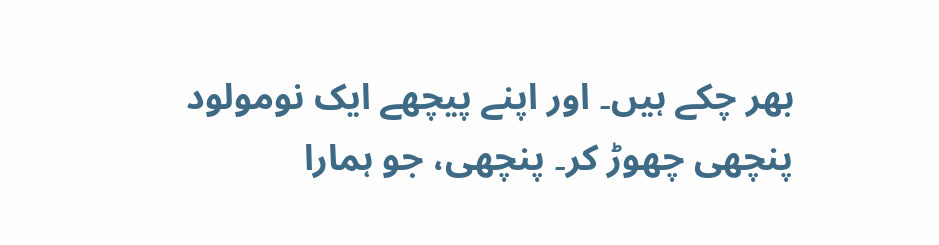بھر چکے ہیں۔ اور اپنے پیچھے ایک نومولود پنچھی چھوڑ کر۔ پنچھی، جو ہمارا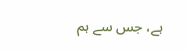ہے، جس سے ہم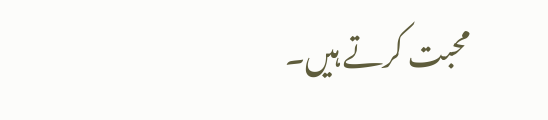محبت کرتے ہیں۔